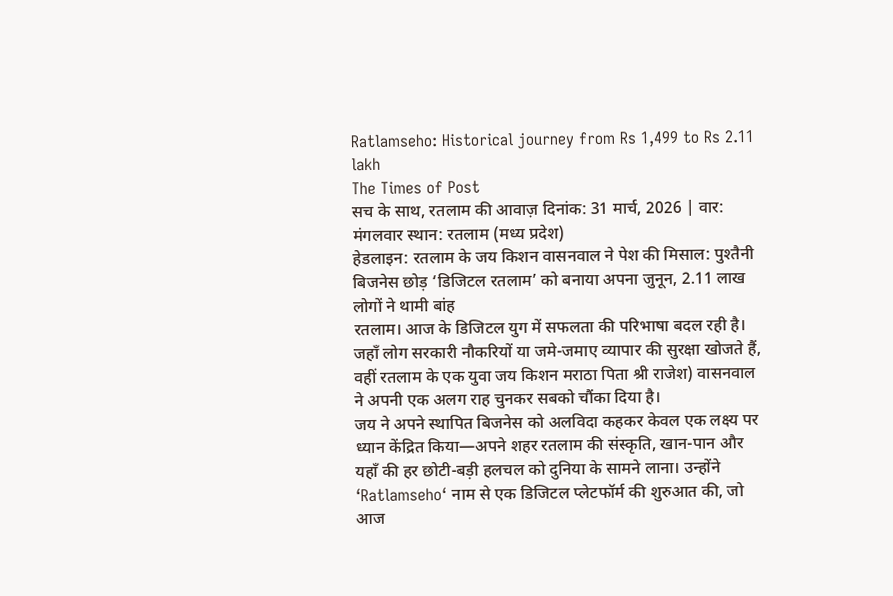Ratlamseho: Historical journey from Rs 1,499 to Rs 2.11 lakh
The Times of Post
सच के साथ, रतलाम की आवाज़ दिनांक: 31 मार्च, 2026 | वार: मंगलवार स्थान: रतलाम (मध्य प्रदेश)
हेडलाइन: रतलाम के जय किशन वासनवाल ने पेश की मिसाल: पुश्तैनी बिजनेस छोड़ ‘डिजिटल रतलाम’ को बनाया अपना जुनून, 2.11 लाख लोगों ने थामी बांह
रतलाम। आज के डिजिटल युग में सफलता की परिभाषा बदल रही है। जहाँ लोग सरकारी नौकरियों या जमे-जमाए व्यापार की सुरक्षा खोजते हैं, वहीं रतलाम के एक युवा जय किशन मराठा पिता श्री राजेश) वासनवाल ने अपनी एक अलग राह चुनकर सबको चौंका दिया है।
जय ने अपने स्थापित बिजनेस को अलविदा कहकर केवल एक लक्ष्य पर ध्यान केंद्रित किया—अपने शहर रतलाम की संस्कृति, खान-पान और यहाँ की हर छोटी-बड़ी हलचल को दुनिया के सामने लाना। उन्होंने ‘Ratlamseho‘ नाम से एक डिजिटल प्लेटफॉर्म की शुरुआत की, जो आज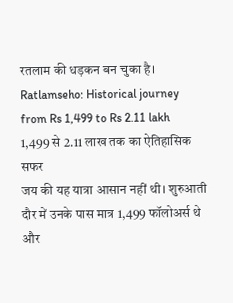रतलाम की धड़कन बन चुका है।
Ratlamseho: Historical journey from Rs 1,499 to Rs 2.11 lakh
1,499 से 2.11 लाख तक का ऐतिहासिक सफर
जय की यह यात्रा आसान नहीं थी। शुरुआती दौर में उनके पास मात्र 1,499 फॉलोअर्स थे और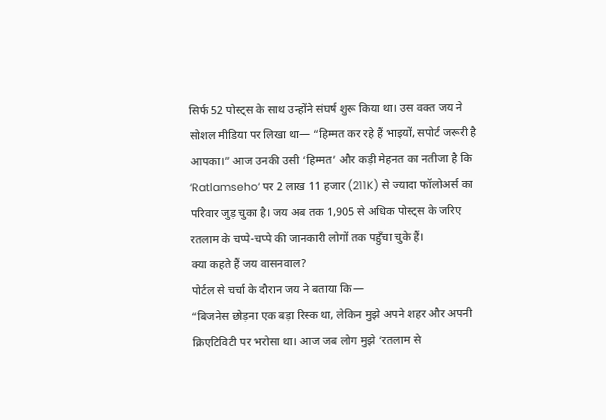सिर्फ 52 पोस्ट्स के साथ उन्होंने संघर्ष शुरू किया था। उस वक्त जय ने सोशल मीडिया पर लिखा था— “हिम्मत कर रहे हैं भाइयों, सपोर्ट जरूरी है आपका।” आज उनकी उसी ‘हिम्मत’ और कड़ी मेहनत का नतीजा है कि ‘Ratlamseho‘ पर 2 लाख 11 हजार (211K) से ज्यादा फॉलोअर्स का परिवार जुड़ चुका है। जय अब तक 1,905 से अधिक पोस्ट्स के जरिए रतलाम के चप्पे-चप्पे की जानकारी लोगों तक पहुँचा चुके हैं।
क्या कहते हैं जय वासनवाल?
पोर्टल से चर्चा के दौरान जय ने बताया कि—
“बिजनेस छोड़ना एक बड़ा रिस्क था, लेकिन मुझे अपने शहर और अपनी क्रिएटिविटी पर भरोसा था। आज जब लोग मुझे ‘रतलाम से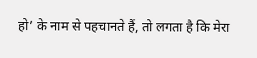हो’ के नाम से पहचानते हैं, तो लगता है कि मेरा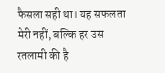फैसला सही था। यह सफलता मेरी नहीं, बल्कि हर उस रतलामी की है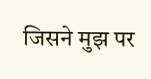जिसने मुझ पर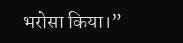भरोसा किया।”